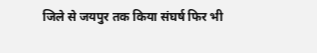जिले से जयपुर तक किया संघर्ष फिर भी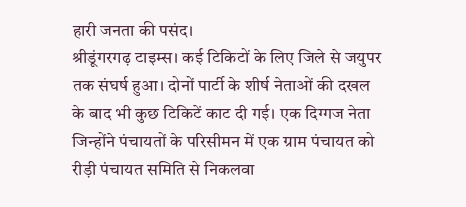हारी जनता की पसंद।
श्रीडूंगरगढ़ टाइम्स। कई टिकिटों के लिए जिले से जयुपर तक संघर्ष हुआ। दोनों पार्टी के शीर्ष नेताओं की दखल के बाद भी कुछ टिकिटें काट दी गई। एक दिग्गज नेता जिन्होंने पंचायतों के परिसीमन में एक ग्राम पंचायत को रीड़ी पंचायत समिति से निकलवा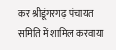कर श्रीडूंगरगढ़ पंचायत समिति में शामिल करवाया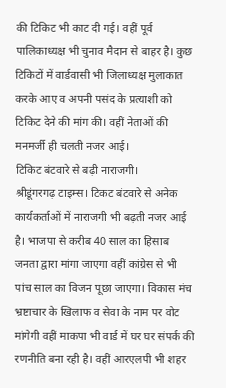की टिकिट भी काट दी गई। वहीं पूर्व पालिकाध्यक्ष भी चुनाव मैदान से बाहर है। कुछ टिकिटों में वार्डवासी भी जिलाध्यक्ष मुलाकात करके आए व अपनी पसंद के प्रत्याशी को टिकिट देने की मांग की। वहीं नेताओं की मनमर्जी ही चलती नजर आई।
टिकिट बंटवारे से बढ़ी नाराजगी।
श्रीडूंगरगढ़ टाइम्स। टिकट बंटवारे से अनेक कार्यकर्ताओं में नाराजगी भी बढ़ती नजर आई है। भाजपा से करीब 40 साल का हिसाब जनता द्वारा मांगा जाएगा वहीं कांग्रेस से भी पांच साल का विजन पूछा जाएगा। विकास मंच भ्रष्टाचार के खिलाफ व सेवा के नाम पर वोट मांगेगी वहीं माकपा भी वार्ड में घर घर संपर्क की रणनीति बना रही है। वहीं आरएलपी भी शहर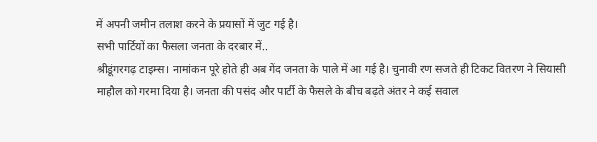में अपनी जमीन तलाश करने के प्रयासों में जुट गई है।
सभी पार्टियों का फैसला जनता के दरबार में..
श्रीडूंगरगढ़ टाइम्स। नामांकन पूरे होते ही अब गेंद जनता के पाले में आ गई है। चुनावी रण सजते ही टिकट वितरण ने सियासी माहौल को गरमा दिया है। जनता की पसंद और पार्टी के फैसले के बीच बढ़ते अंतर ने कई सवाल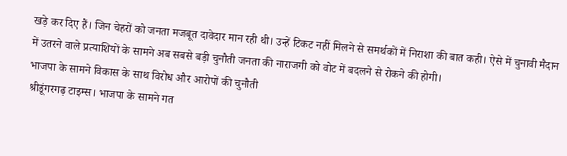खड़े कर दिए हैं। जिन चेहरों को जनता मजबूत दावेदार मान रही थी। उन्हें टिकट नहीं मिलने से समर्थकों में निराशा की बात कही। ऐसे में चुनावी मैदान में उतरने वाले प्रत्याशियों के सामने अब सबसे बड़ी चुनौती जनता की नाराजगी को वोट में बदलने से रोकने की होगी।
भाजपा के सामने विकास के साथ विरोध और आरोपों की चुनौती
श्रीडूंगरगढ़ टाइम्स। भाजपा के सामने गत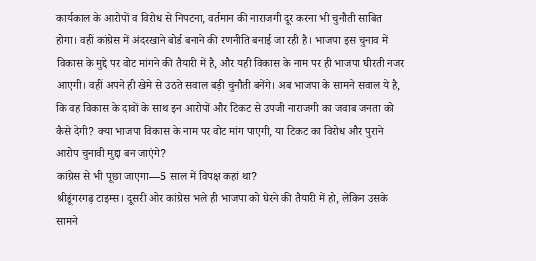कार्यकाल के आरोपों व विरोध से निपटना, वर्तमान की नाराजगी दूर करना भी चुनौती साबित होगा। वहीं कांग्रेस में अंदरखाने बोर्ड बनाने की रणनीति बनाई जा रही है। भाजपा इस चुनाव में विकास के मुद्दे पर वोट मांगने की तैयारी में है, और यही विकास के नाम पर ही भाजपा घीरती नजर आएगी। वहीं अपने ही खेमे से उठते सवाल बड़ी चुनौती बनेंगे। अब भाजपा के सामने सवाल ये है, कि वह विकास के दावों के साथ इन आरोपों और टिकट से उपजी नाराजगी का जवाब जनता को कैसे देगी? क्या भाजपा विकास के नाम पर वोट मांग पाएगी, या टिकट का विरोध और पुराने आरोप चुनावी मुद्दा बन जाएंगे?
कांग्रेस से भी पूछा जाएगा—5 साल में विपक्ष कहां था?
श्रीडूंगरगढ़ टाइम्स। दूसरी ओर कांग्रेस भले ही भाजपा को घेरने की तैयारी में हो, लेकिन उसके सामने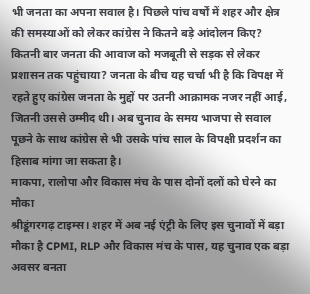भी जनता का अपना सवाल है। पिछले पांच वर्षों में शहर और क्षेत्र की समस्याओं को लेकर कांग्रेस ने कितने बड़े आंदोलन किए? कितनी बार जनता की आवाज को मजबूती से सड़क से लेकर प्रशासन तक पहुंचाया? जनता के बीच यह चर्चा भी है कि विपक्ष में रहते हुए कांग्रेस जनता के मुद्दों पर उतनी आक्रामक नजर नहीं आई, जितनी उससे उम्मीद थी। अब चुनाव के समय भाजपा से सवाल पूछने के साथ कांग्रेस से भी उसके पांच साल के विपक्षी प्रदर्शन का हिसाब मांगा जा सकता है।
माकपा, रालोपा और विकास मंच के पास दोनों दलों को घेरने का मौका
श्रीडूंगरगढ़ टाइम्स। शहर में अब नई एंट्री के लिए इस चुनावों में बड़ा मौका है CPMI, RLP और विकास मंच के पास, यह चुनाव एक बड़ा अवसर बनता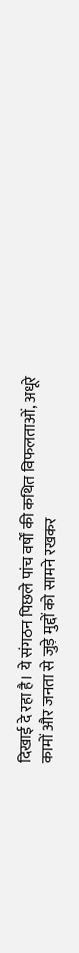दिखाई दे रहा है। ये संगठन पिछले पांच वर्षों की कथित विफलताओं, अधूरे कामों और जनता से जुड़े मुद्दों को सामने रखकर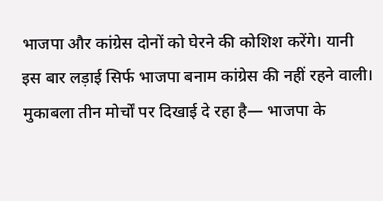भाजपा और कांग्रेस दोनों को घेरने की कोशिश करेंगे। यानी इस बार लड़ाई सिर्फ भाजपा बनाम कांग्रेस की नहीं रहने वाली। मुकाबला तीन मोर्चों पर दिखाई दे रहा है— भाजपा के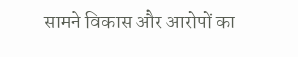सामने विकास और आरोपों का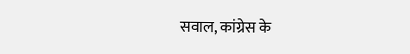सवाल, कांग्रेस के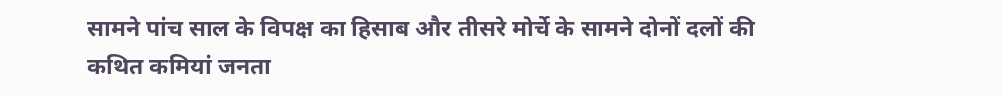सामने पांच साल के विपक्ष का हिसाब और तीसरे मोर्चे के सामने दोनों दलों की कथित कमियां जनता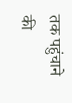तक पहुंचाने की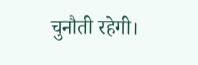चुनौती रहेगी।